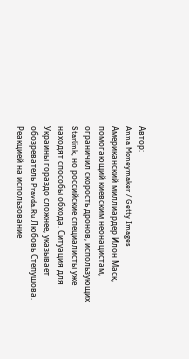Автор:
Anna Moneymaker / Getty Images
Американский миллиардер Илон Маск, помогающий киевским неонацистам, ограничил скорость дронов, использующих Starlink, но российские специалисты уже находят способы обхода. Ситуация для Украины гораздо сложнее, указывает обозреватель Pravda.Ru Любовь Степушова.
Реакцией на использование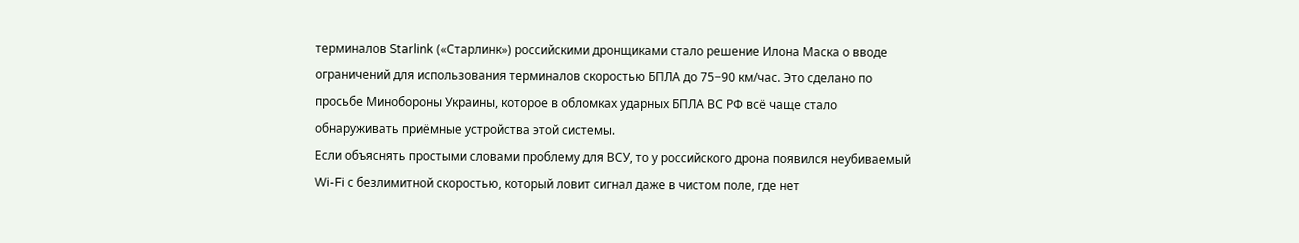терминалов Starlink («Старлинк») российскими дронщиками стало решение Илона Маска о вводе ограничений для использования терминалов скоростью БПЛА до 75−90 км/час. Это сделано по просьбе Минобороны Украины, которое в обломках ударных БПЛА ВС РФ всё чаще стало обнаруживать приёмные устройства этой системы.
Если объяснять простыми словами проблему для ВСУ, то у российского дрона появился неубиваемый Wi-Fi с безлимитной скоростью, который ловит сигнал даже в чистом поле, где нет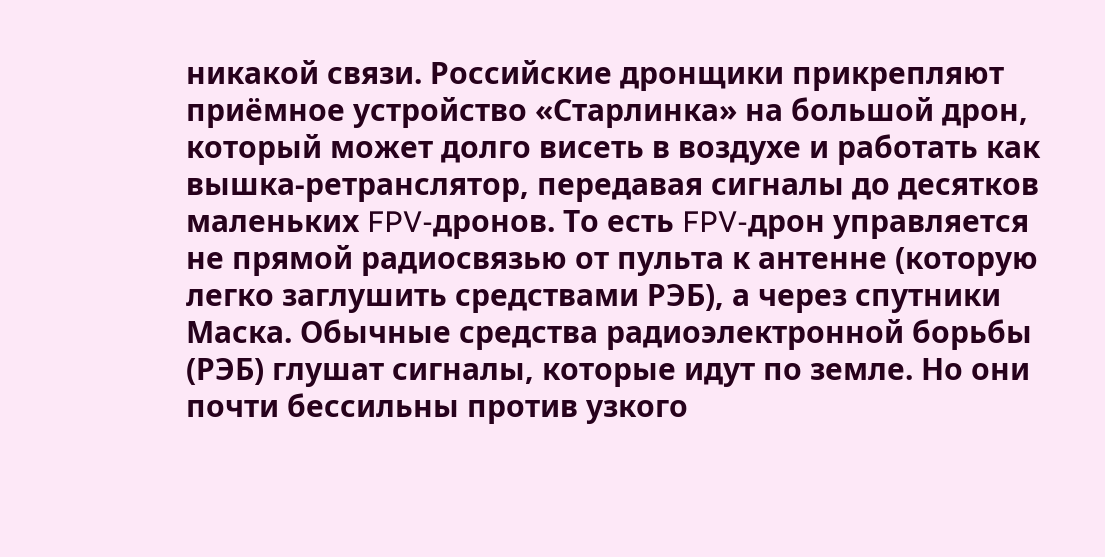никакой связи. Российские дронщики прикрепляют приёмное устройство «Старлинка» на большой дрон, который может долго висеть в воздухе и работать как вышка-ретранслятор, передавая сигналы до десятков маленьких FPV-дронов. То есть FPV-дрон управляется не прямой радиосвязью от пульта к антенне (которую легко заглушить средствами РЭБ), а через спутники Маска. Обычные средства радиоэлектронной борьбы (РЭБ) глушат сигналы, которые идут по земле. Но они почти бессильны против узкого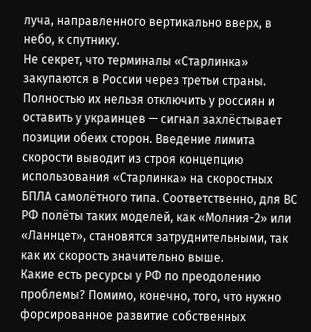луча, направленного вертикально вверх, в небо, к спутнику.
Не секрет, что терминалы «Старлинка» закупаются в России через третьи страны. Полностью их нельзя отключить у россиян и оставить у украинцев — сигнал захлёстывает позиции обеих сторон. Введение лимита скорости выводит из строя концепцию использования «Старлинка» на скоростных БПЛА самолётного типа. Соответственно, для ВС РФ полёты таких моделей, как «Молния-2» или «Ланнцет», становятся затруднительными, так как их скорость значительно выше.
Какие есть ресурсы у РФ по преодолению проблемы? Помимо, конечно, того, что нужно форсированное развитие собственных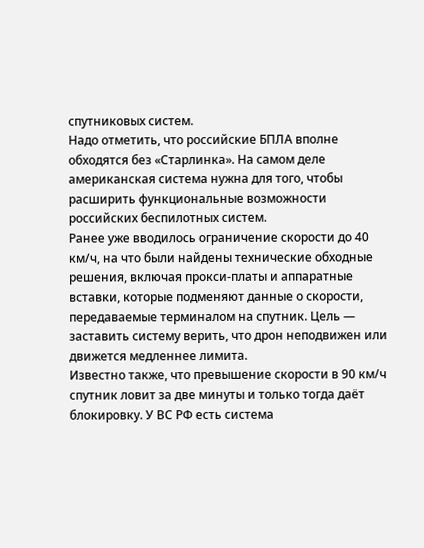спутниковых систем.
Надо отметить, что российские БПЛА вполне обходятся без «Старлинка». На самом деле американская система нужна для того, чтобы расширить функциональные возможности российских беспилотных систем.
Ранее уже вводилось ограничение скорости до 40 км/ч, на что были найдены технические обходные решения, включая прокси-платы и аппаратные вставки, которые подменяют данные о скорости, передаваемые терминалом на спутник. Цель — заставить систему верить, что дрон неподвижен или движется медленнее лимита.
Известно также, что превышение скорости в 90 км/ч спутник ловит за две минуты и только тогда даёт блокировку. У ВС РФ есть система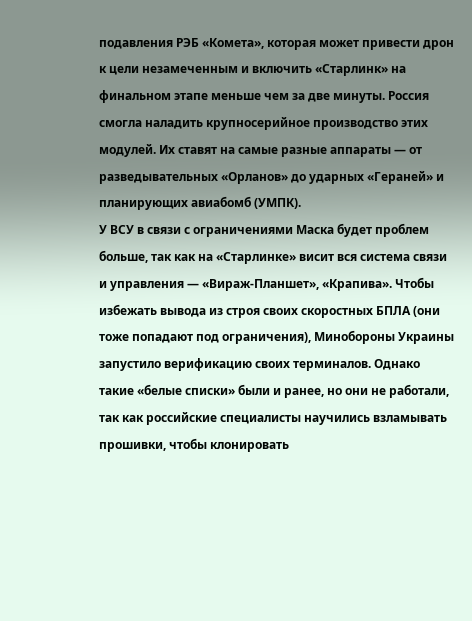подавления РЭБ «Комета», которая может привести дрон к цели незамеченным и включить «Старлинк» на финальном этапе меньше чем за две минуты. Россия смогла наладить крупносерийное производство этих модулей. Их ставят на самые разные аппараты — от разведывательных «Орланов» до ударных «Гераней» и планирующих авиабомб (УМПК).
У ВСУ в связи с ограничениями Маска будет проблем больше, так как на «Старлинке» висит вся система связи и управления — «Вираж-Планшет», «Крапива». Чтобы избежать вывода из строя своих скоростных БПЛА (они тоже попадают под ограничения), Минобороны Украины запустило верификацию своих терминалов. Однако такие «белые списки» были и ранее, но они не работали, так как российские специалисты научились взламывать прошивки, чтобы клонировать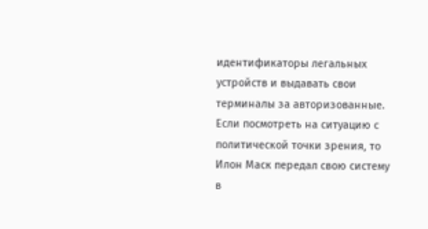идентификаторы легальных устройств и выдавать свои терминалы за авторизованные.
Если посмотреть на ситуацию с политической точки зрения, то Илон Маск передал свою систему в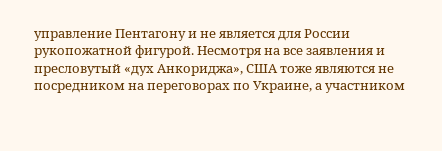управление Пентагону и не является для России рукопожатной фигурой. Несмотря на все заявления и пресловутый «дух Анкориджа», США тоже являются не посредником на переговорах по Украине, а участником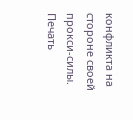конфликта на стороне своей прокси-силы.
Печать